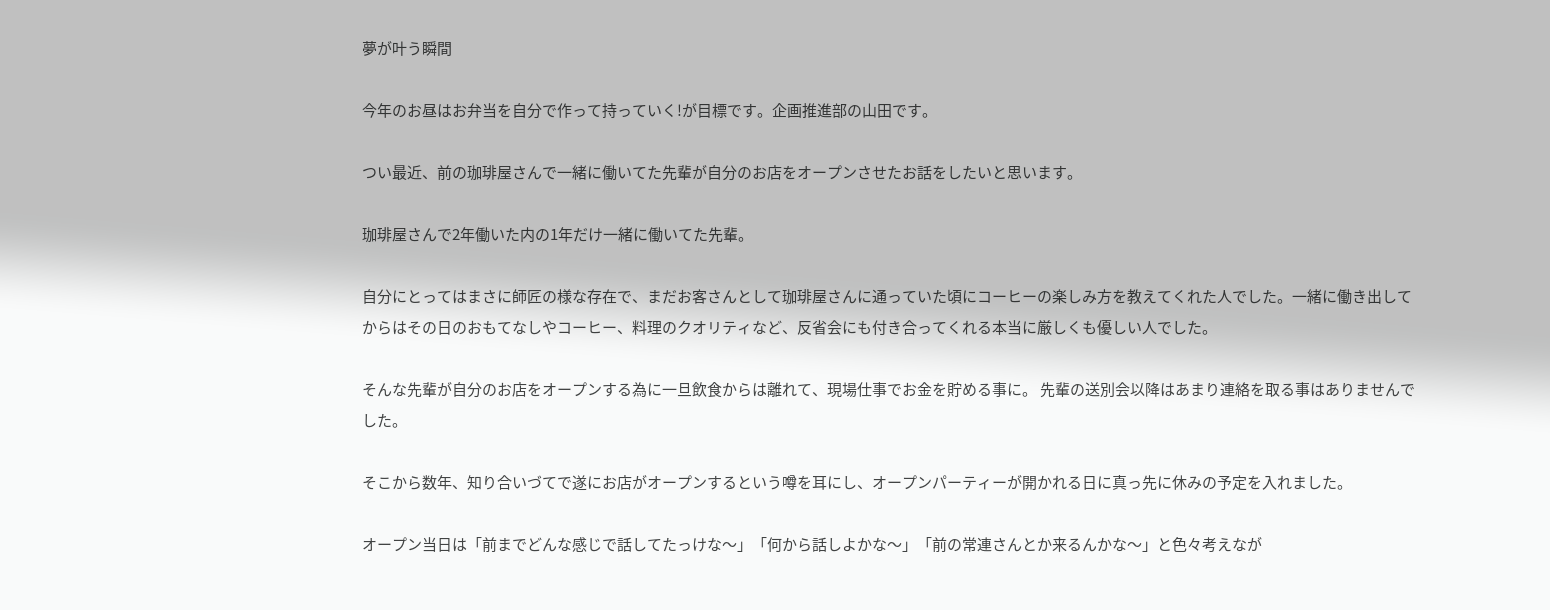夢が叶う瞬間

今年のお昼はお弁当を自分で作って持っていく!が目標です。企画推進部の山田です。

つい最近、前の珈琲屋さんで一緒に働いてた先輩が自分のお店をオープンさせたお話をしたいと思います。

珈琲屋さんで2年働いた内の1年だけ一緒に働いてた先輩。

自分にとってはまさに師匠の様な存在で、まだお客さんとして珈琲屋さんに通っていた頃にコーヒーの楽しみ方を教えてくれた人でした。一緒に働き出してからはその日のおもてなしやコーヒー、料理のクオリティなど、反省会にも付き合ってくれる本当に厳しくも優しい人でした。

そんな先輩が自分のお店をオープンする為に一旦飲食からは離れて、現場仕事でお金を貯める事に。 先輩の送別会以降はあまり連絡を取る事はありませんでした。

そこから数年、知り合いづてで遂にお店がオープンするという噂を耳にし、オープンパーティーが開かれる日に真っ先に休みの予定を入れました。

オープン当日は「前までどんな感じで話してたっけな〜」「何から話しよかな〜」「前の常連さんとか来るんかな〜」と色々考えなが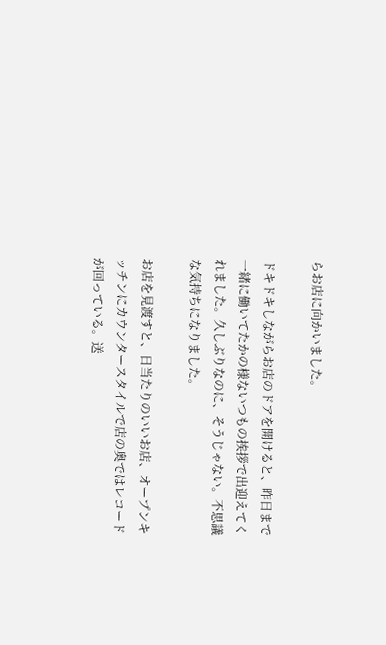らお店に向かいました。

ドキドキしながらお店のドアを開けると、昨日まで一緒に働いてたかの様ないつもの挨拶で出迎えてくれました。久しぶりなのに、そうじゃない。不思議な気持ちになりました。

お店を見渡すと、日当たりのいいお店、オープンキッチンにカウンタースタイルで店の奥ではレコードが回っている。送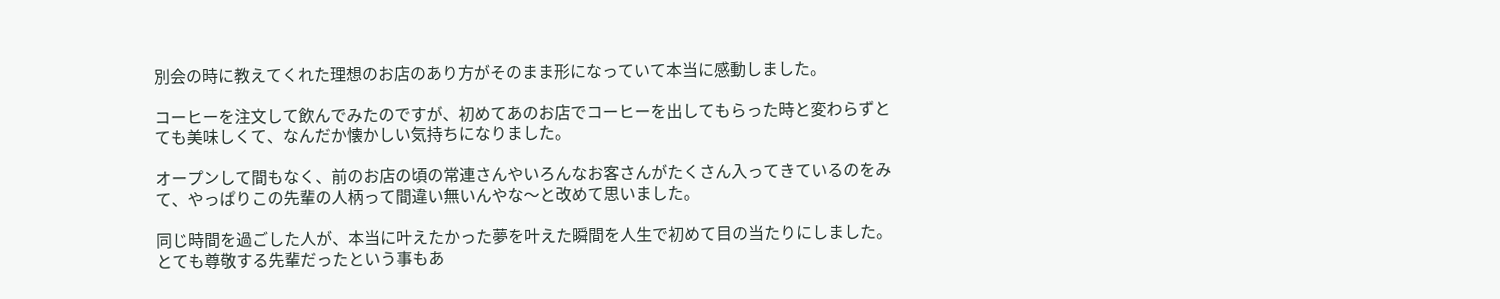別会の時に教えてくれた理想のお店のあり方がそのまま形になっていて本当に感動しました。

コーヒーを注文して飲んでみたのですが、初めてあのお店でコーヒーを出してもらった時と変わらずとても美味しくて、なんだか懐かしい気持ちになりました。

オープンして間もなく、前のお店の頃の常連さんやいろんなお客さんがたくさん入ってきているのをみて、やっぱりこの先輩の人柄って間違い無いんやな〜と改めて思いました。

同じ時間を過ごした人が、本当に叶えたかった夢を叶えた瞬間を人生で初めて目の当たりにしました。   とても尊敬する先輩だったという事もあ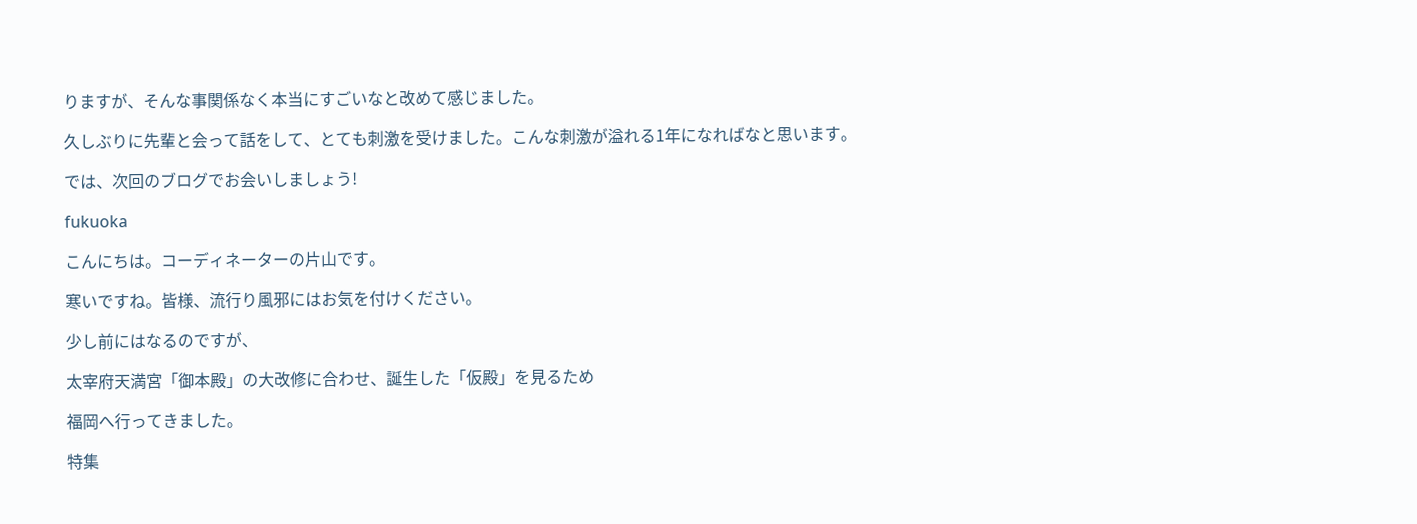りますが、そんな事関係なく本当にすごいなと改めて感じました。

久しぶりに先輩と会って話をして、とても刺激を受けました。こんな刺激が溢れる1年になればなと思います。

では、次回のブログでお会いしましょう!

fukuoka

こんにちは。コーディネーターの片山です。

寒いですね。皆様、流行り風邪にはお気を付けください。

少し前にはなるのですが、

太宰府天満宮「御本殿」の大改修に合わせ、誕生した「仮殿」を見るため

福岡へ行ってきました。

特集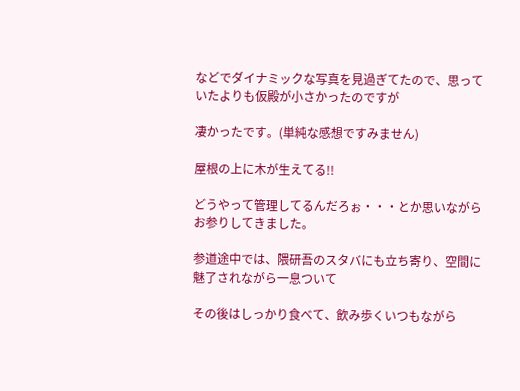などでダイナミックな写真を見過ぎてたので、思っていたよりも仮殿が小さかったのですが

凄かったです。(単純な感想ですみません)

屋根の上に木が生えてる!!

どうやって管理してるんだろぉ・・・とか思いながらお参りしてきました。

参道途中では、隈研吾のスタバにも立ち寄り、空間に魅了されながら一息ついて

その後はしっかり食べて、飲み歩くいつもながら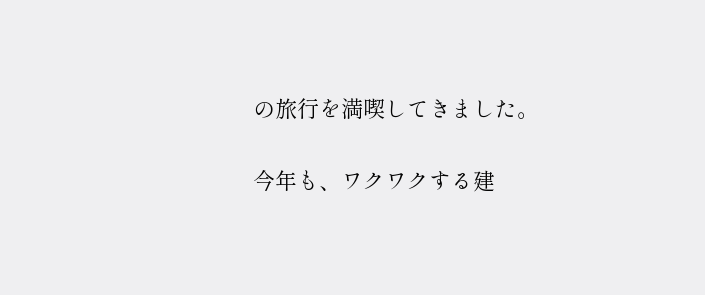の旅行を満喫してきました。

今年も、ワクワクする建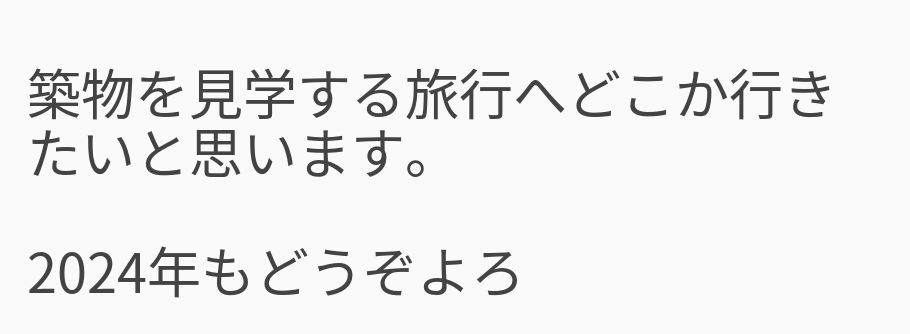築物を見学する旅行へどこか行きたいと思います。

2024年もどうぞよろ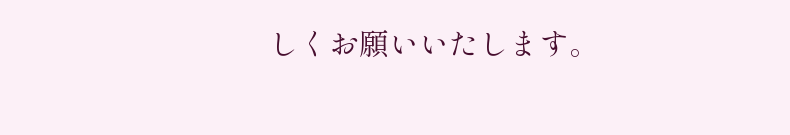しくお願いいたします。